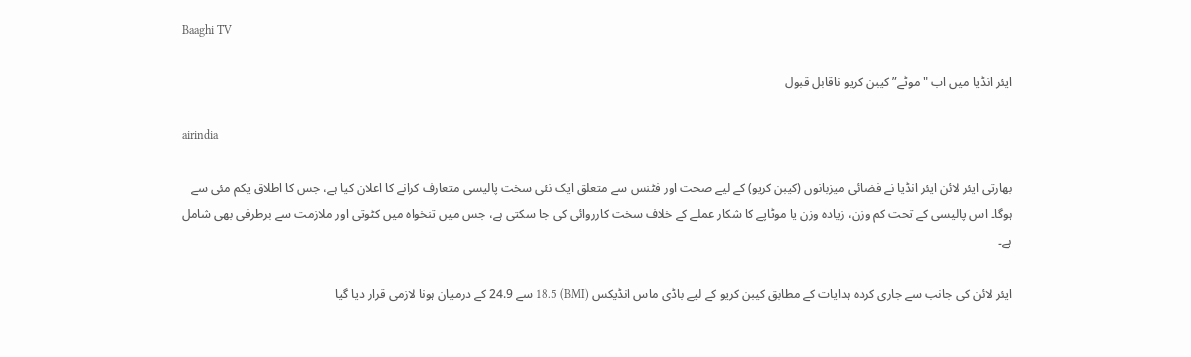Baaghi TV

ایئر انڈیا میں اب "موٹے”کیبن کریو ناقابل قبول

airindia

بھارتی ایئر لائن ایئر انڈیا نے فضائی میزبانوں (کیبن کریو) کے لیے صحت اور فٹنس سے متعلق ایک نئی سخت پالیسی متعارف کرانے کا اعلان کیا ہے، جس کا اطلاق یکم مئی سے ہوگا۔ اس پالیسی کے تحت کم وزن، زیادہ وزن یا موٹاپے کا شکار عملے کے خلاف سخت کارروائی کی جا سکتی ہے، جس میں تنخواہ میں کٹوتی اور ملازمت سے برطرفی بھی شامل ہے۔

ایئر لائن کی جانب سے جاری کردہ ہدایات کے مطابق کیبن کریو کے لیے باڈی ماس انڈیکس (BMI) 18.5 سے 24.9 کے درمیان ہونا لازمی قرار دیا گیا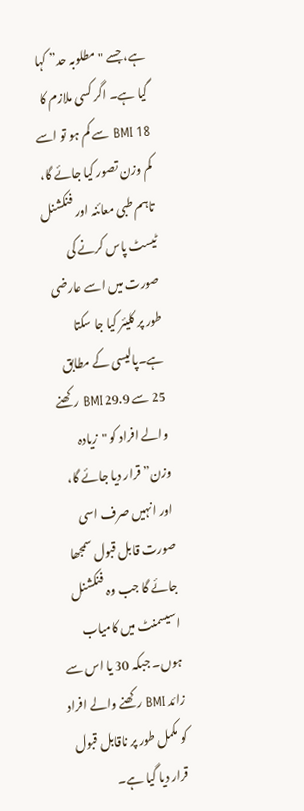ہے، جسے "مطلوبہ حد” کہا گیا ہے۔ اگر کسی ملازم کا BMI 18 سے کم ہو تو اسے کم وزن تصور کیا جائے گا، تاہم طبی معائنہ اور فنکشنل ٹیسٹ پاس کرنے کی صورت میں اسے عارضی طور پر کلیئر کیا جا سکتا ہے۔پالیسی کے مطابق 25 سے 29.9 BMI رکھنے والے افراد کو "زیادہ وزن” قرار دیا جائے گا، اور انہیں صرف اسی صورت قابل قبول سمجھا جائے گا جب وہ فنکشنل اسیسمنٹ میں کامیاب ہوں۔ جبکہ 30 یا اس سے زائد BMI رکھنے والے افراد کو مکمل طور پر ناقابل قبول قرار دیا گیا ہے۔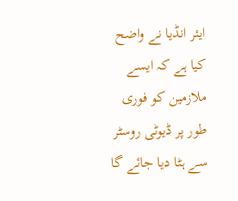ایئر انڈیا نے واضح کیا ہے کہ ایسے ملازمین کو فوری طور پر ڈیوٹی روسٹر سے ہٹا دیا جائے گا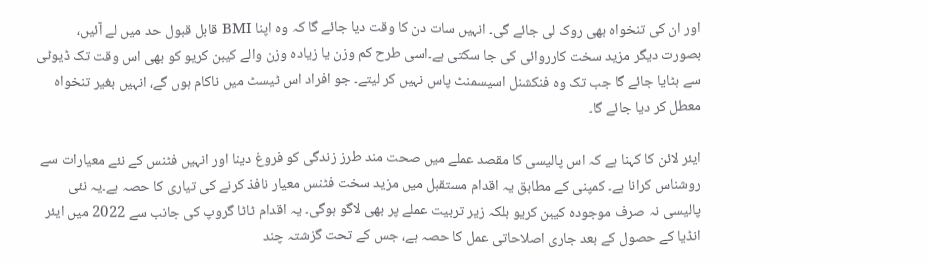اور ان کی تنخواہ بھی روک لی جائے گی۔ انہیں سات دن کا وقت دیا جائے گا کہ وہ اپنا BMI قابل قبول حد میں لے آئیں، بصورت دیگر مزید سخت کارروائی کی جا سکتی ہے۔اسی طرح کم وزن یا زیادہ وزن والے کیبن کریو کو بھی اس وقت تک ڈیوٹی سے ہٹایا جائے گا جب تک وہ فنکشنل اسیسمنٹ پاس نہیں کر لیتے۔ جو افراد اس ٹیسٹ میں ناکام ہوں گے، انہیں بغیر تنخواہ معطل کر دیا جائے گا۔

ایئر لائن کا کہنا ہے کہ اس پالیسی کا مقصد عملے میں صحت مند طرز زندگی کو فروغ دینا اور انہیں فٹنس کے نئے معیارات سے روشناس کرانا ہے۔ کمپنی کے مطابق یہ اقدام مستقبل میں مزید سخت فٹنس معیار نافذ کرنے کی تیاری کا حصہ ہے۔یہ نئی پالیسی نہ صرف موجودہ کیبن کریو بلکہ زیر تربیت عملے پر بھی لاگو ہوگی۔ یہ اقدام ٹاٹا گروپ کی جانب سے 2022 میں ایئر انڈیا کے حصول کے بعد جاری اصلاحاتی عمل کا حصہ ہے، جس کے تحت گزشتہ چند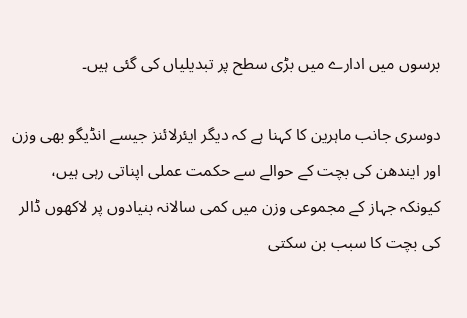برسوں میں ادارے میں بڑی سطح پر تبدیلیاں کی گئی ہیں۔

دوسری جانب ماہرین کا کہنا ہے کہ دیگر ایئرلائنز جیسے انڈیگو بھی وزن اور ایندھن کی بچت کے حوالے سے حکمت عملی اپناتی رہی ہیں، کیونکہ جہاز کے مجموعی وزن میں کمی سالانہ بنیادوں پر لاکھوں ڈالر کی بچت کا سبب بن سکتی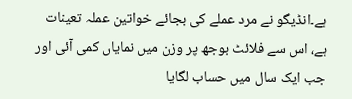ہے۔انڈیگو نے مرد عملے کی بجائے خواتین عملہ تعینات ہے، اس سے فلائٹ بوجھ پر وزن میں نمایاں کمی آئی اور جب ایک سال میں حساب لگایا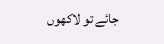جائے تو لاکھوں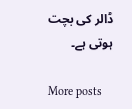ڈالر کی بچت ہوتی ہے۔

More posts